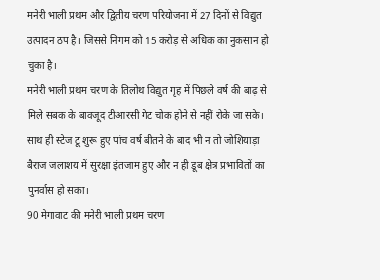मनेरी भाली प्रथम और द्वितीय चरण परियोजना में 27 दिनों से विद्युत उत्पादन ठप है। जिससे निगम को 15 करोड़ से अधिक का नुकसान हो चुका है।
मनेरी भाली प्रथम चरण के तिलोथ विद्युत गृह में पिछले वर्ष की बाढ़ से मिले सबक के बावजूद टीआरसी गेट चोक होने से नहीं रोके जा सके।
साथ ही स्टेज टू शुरू हुए पांच वर्ष बीतने के बाद भी न तो जोशियाड़ा बैराज जलाशय में सुरक्षा इंतजाम हुए और न ही डूब क्षेत्र प्रभावितों का पुनर्वास हो सका।
90 मेगावाट की मनेरी भाली प्रथम चरण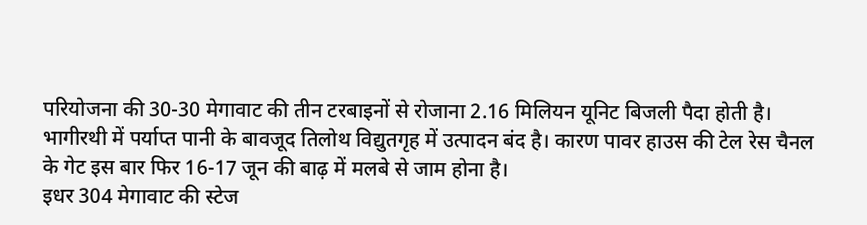परियोजना की 30-30 मेगावाट की तीन टरबाइनों से रोजाना 2.16 मिलियन यूनिट बिजली पैदा होती है। भागीरथी में पर्याप्त पानी के बावजूद तिलोथ विद्युतगृह में उत्पादन बंद है। कारण पावर हाउस की टेल रेस चैनल के गेट इस बार फिर 16-17 जून की बाढ़ में मलबे से जाम होना है।
इधर 304 मेगावाट की स्टेज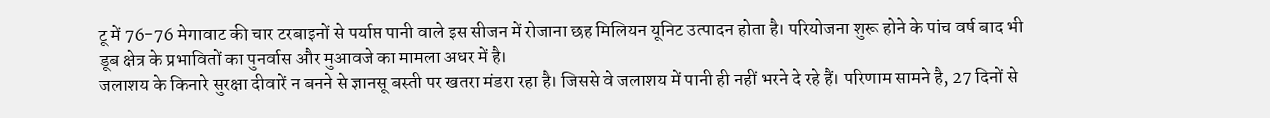टू में 76-76 मेगावाट की चार टरबाइनों से पर्याप्त पानी वाले इस सीजन में रोजाना छह मिलियन यूनिट उत्पादन होता है। परियोजना शुरू होने के पांच वर्ष बाद भी डूब क्षेत्र के प्रभावितों का पुनर्वास और मुआवजे का मामला अधर में है।
जलाशय के किनारे सुरक्षा दीवारें न बनने से ज्ञानसू बस्ती पर खतरा मंडरा रहा है। जिससे वे जलाशय में पानी ही नहीं भरने दे रहे हैं। परिणाम सामने है, 27 दिनों से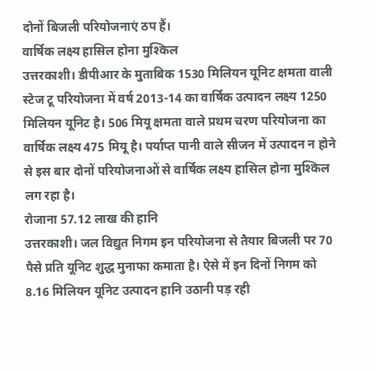दोनों बिजली परियोजनाएं ठप हैं।
वार्षिक लक्ष्य हासिल होना मुश्किल
उत्तरकाशी। डीपीआर के मुताबिक 1530 मिलियन यूनिट क्षमता वाली स्टेज टू परियोजना में वर्ष 2013-14 का वार्षिक उत्पादन लक्ष्य 1250 मिलियन यूनिट है। 506 मियू क्षमता वाले प्रथम चरण परियोजना का वार्षिक लक्ष्य 475 मियू है। पर्याप्त पानी वाले सीजन में उत्पादन न होने से इस बार दोनों परियोजनाओं से वार्षिक लक्ष्य हासिल होना मुश्किल लग रहा है।
रोजाना 57.12 लाख की हानि
उत्तरकाशी। जल विद्युत निगम इन परियोजना से तैयार बिजली पर 70 पैसे प्रति यूनिट शुद्ध मुनाफा कमाता है। ऐसे में इन दिनों निगम को 8.16 मिलियन यूनिट उत्पादन हानि उठानी पड़ रही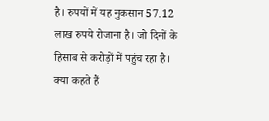है। रुपयों में यह नुकसान 57.12 लाख रुपये रोजाना है। जो दिनों के हिसाब से करोड़ों में पहुंच रहा है।
क्या कहते हैं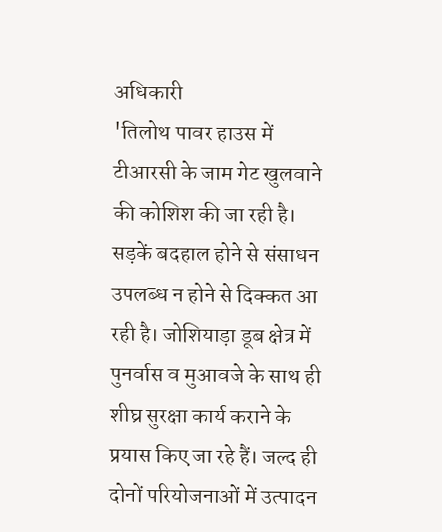अधिकारी
'तिलोथ पावर हाउस में टीआरसी के जाम गेट खुलवाने की कोशिश की जा रही है। सड़कें बदहाल होने से संसाधन उपलब्ध न होने से दिक्कत आ रही है। जोशियाड़ा डूब क्षेत्र में पुनर्वास व मुआवजे के साथ ही शीघ्र सुरक्षा कार्य कराने के प्रयास किए जा रहे हैं। जल्द ही दोनों परियोजनाओं में उत्पादन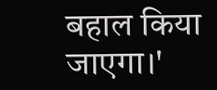बहाल किया जाएगा।'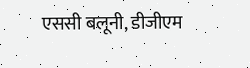एससी बलूनी, डीजीएम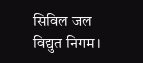सिविल जल विद्युत निगम।